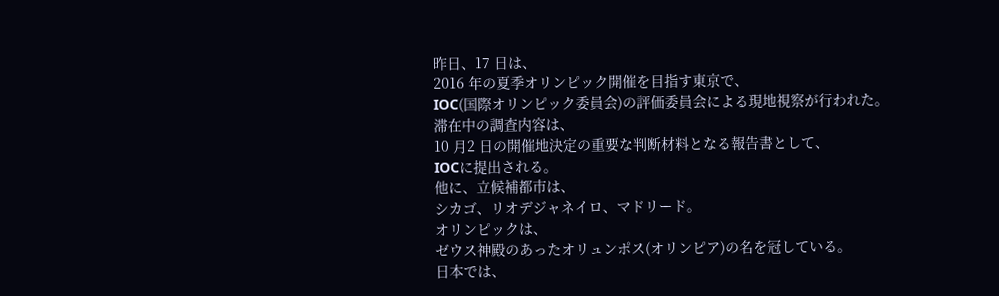昨日、17 日は、
2016 年の夏季オリンピック開催を目指す東京で、
IOC(国際オリンピック委員会)の評価委員会による現地視察が行われた。
滞在中の調査内容は、
10 月2 日の開催地決定の重要な判断材料となる報告書として、
IOCに提出される。
他に、立候補都市は、
シカゴ、リオデジャネイロ、マドリード。
オリンピックは、
ゼウス神殿のあったオリュンポス(オリンピア)の名を冠している。
日本では、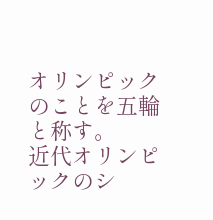オリンピックのことを五輪と称す。
近代オリンピックのシ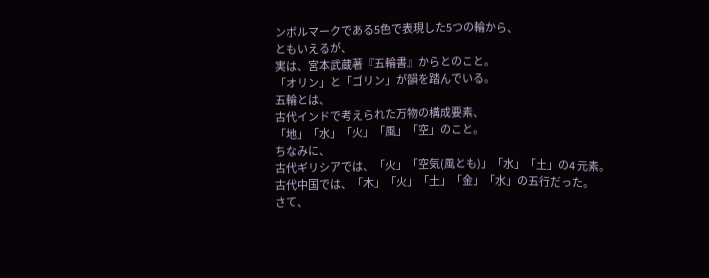ンボルマークである5色で表現した5つの輪から、
ともいえるが、
実は、宮本武蔵著『五輪書』からとのこと。
「オリン」と「ゴリン」が韻を踏んでいる。
五輪とは、
古代インドで考えられた万物の構成要素、
「地」「水」「火」「風」「空」のこと。
ちなみに、
古代ギリシアでは、「火」「空気(風とも)」「水」「土」の4 元素。
古代中国では、「木」「火」「土」「金」「水」の五行だった。
さて、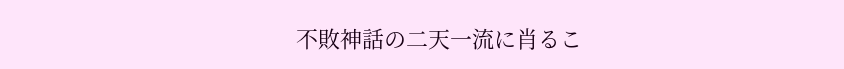不敗神話の二天一流に肖るこ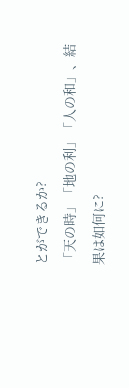とができるか?
「天の時」「地の利」「人の和」、結果は如何に?